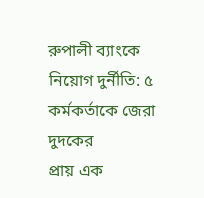রুপালী ব্যাংকে নিয়োগ দুর্নীতি: ৫ কর্মকর্তাকে জেরা দুদকের
প্রায় এক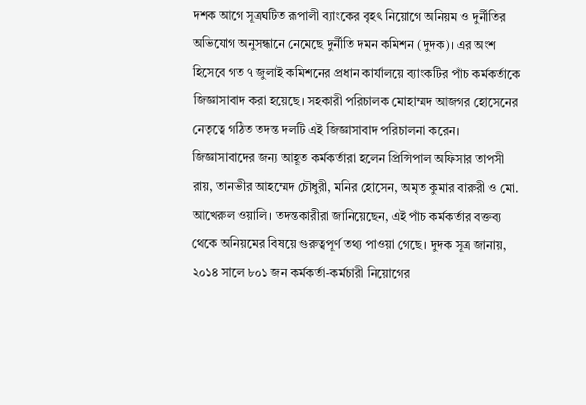দশক আগে সূত্রঘটিত রূপালী ব্যাংকের বৃহৎ নিয়োগে অনিয়ম ও দুর্নীতির অভিযোগ অনুসন্ধানে নেমেছে দুর্নীতি দমন কমিশন (দুদক)। এর অংশ হিসেবে গত ৭ জুলাই কমিশনের প্রধান কার্যালয়ে ব্যাংকটির পাঁচ কর্মকর্তাকে জিজ্ঞাসাবাদ করা হয়েছে। সহকারী পরিচালক মোহাম্মদ আজগর হোসেনের নেতৃত্বে গঠিত তদন্ত দলটি এই জিজ্ঞাসাবাদ পরিচালনা করেন।
জিজ্ঞাসাবাদের জন্য আহূত কর্মকর্তারা হলেন প্রিন্সিপাল অফিসার তাপসী রায়, তানভীর আহম্মেদ চৌধুরী, মনির হোসেন, অমৃত কুমার বারুরী ও মো. আখেরুল ওয়ালি। তদন্তকারীরা জানিয়েছেন, এই পাঁচ কর্মকর্তার বক্তব্য থেকে অনিয়মের বিষয়ে গুরুত্বপূর্ণ তথ্য পাওয়া গেছে। দুদক সূত্র জানায়, ২০১৪ সালে ৮০১ জন কর্মকর্তা-কর্মচারী নিয়োগের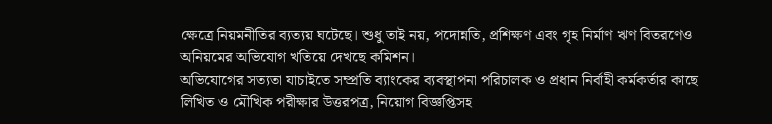ক্ষেত্রে নিয়মনীতির ব্যত্যয় ঘটেছে। শুধু তাই নয়, পদোন্নতি, প্রশিক্ষণ এবং গৃহ নির্মাণ ঋণ বিতরণেও অনিয়মের অভিযোগ খতিয়ে দেখছে কমিশন।
অভিযোগের সত্যতা যাচাইতে সম্প্রতি ব্যাংকের ব্যবস্থাপনা পরিচালক ও প্রধান নির্বাহী কর্মকর্তার কাছে লিখিত ও মৌখিক পরীক্ষার উত্তরপত্র, নিয়োগ বিজ্ঞপ্তিসহ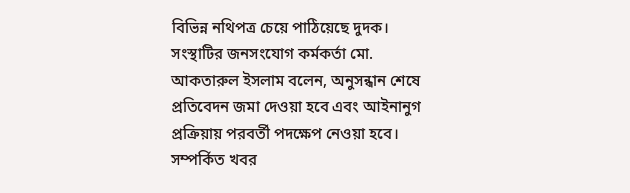বিভিন্ন নথিপত্র চেয়ে পাঠিয়েছে দুদক। সংস্থাটির জনসংযোগ কর্মকর্তা মো. আকতারুল ইসলাম বলেন, অনুসন্ধান শেষে প্রতিবেদন জমা দেওয়া হবে এবং আইনানুগ প্রক্রিয়ায় পরবর্তী পদক্ষেপ নেওয়া হবে।
সম্পর্কিত খবর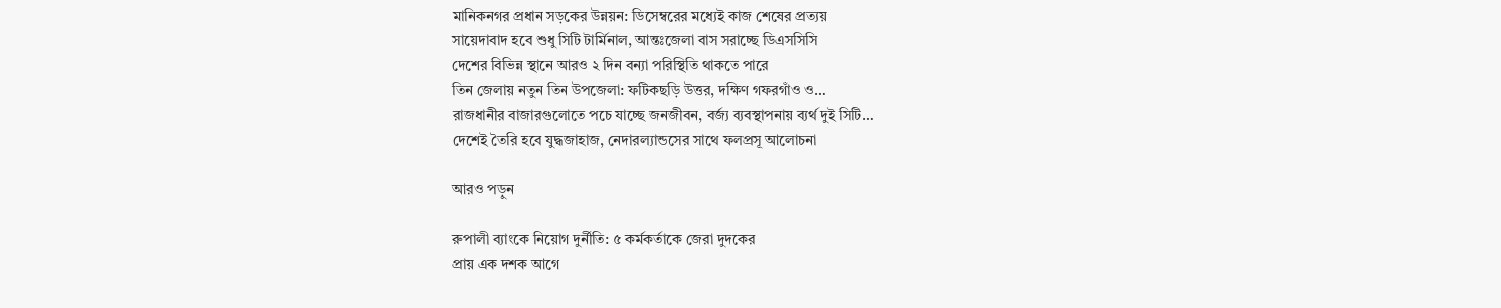মানিকনগর প্রধান সড়কের উন্নয়ন: ডিসেম্বরের মধ্যেই কাজ শেষের প্রত্যয়
সায়েদাবাদ হবে শুধু সিটি টার্মিনাল, আন্তঃজেলা বাস সরাচ্ছে ডিএসসিসি
দেশের বিভিন্ন স্থানে আরও ২ দিন বন্যা পরিস্থিতি থাকতে পারে
তিন জেলায় নতুন তিন উপজেলা: ফটিকছড়ি উত্তর, দক্ষিণ গফরগাঁও ও…
রাজধানীর বাজারগুলোতে পচে যাচ্ছে জনজীবন, বর্জ্য ব্যবস্থাপনায় ব্যর্থ দুই সিটি…
দেশেই তৈরি হবে যুদ্ধজাহাজ, নেদারল্যান্ডসের সাথে ফলপ্রসূ আলোচনা

আরও পড়ুন

রুপালী ব্যাংকে নিয়োগ দুর্নীতি: ৫ কর্মকর্তাকে জেরা দুদকের
প্রায় এক দশক আগে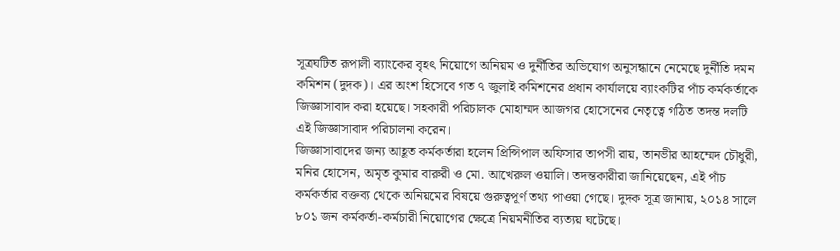সূত্রঘটিত রূপালী ব্যাংকের বৃহৎ নিয়োগে অনিয়ম ও দুর্নীতির অভিযোগ অনুসন্ধানে নেমেছে দুর্নীতি দমন কমিশন (দুদক)। এর অংশ হিসেবে গত ৭ জুলাই কমিশনের প্রধান কার্যালয়ে ব্যাংকটির পাঁচ কর্মকর্তাকে জিজ্ঞাসাবাদ করা হয়েছে। সহকারী পরিচালক মোহাম্মদ আজগর হোসেনের নেতৃত্বে গঠিত তদন্ত দলটি এই জিজ্ঞাসাবাদ পরিচালনা করেন।
জিজ্ঞাসাবাদের জন্য আহূত কর্মকর্তারা হলেন প্রিন্সিপাল অফিসার তাপসী রায়, তানভীর আহম্মেদ চৌধুরী, মনির হোসেন, অমৃত কুমার বারুরী ও মো. আখেরুল ওয়ালি। তদন্তকারীরা জানিয়েছেন, এই পাঁচ কর্মকর্তার বক্তব্য থেকে অনিয়মের বিষয়ে গুরুত্বপূর্ণ তথ্য পাওয়া গেছে। দুদক সূত্র জানায়, ২০১৪ সালে ৮০১ জন কর্মকর্তা-কর্মচারী নিয়োগের ক্ষেত্রে নিয়মনীতির ব্যত্যয় ঘটেছে।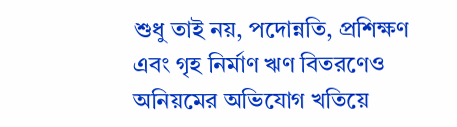শুধু তাই নয়, পদোন্নতি, প্রশিক্ষণ এবং গৃহ নির্মাণ ঋণ বিতরণেও অনিয়মের অভিযোগ খতিয়ে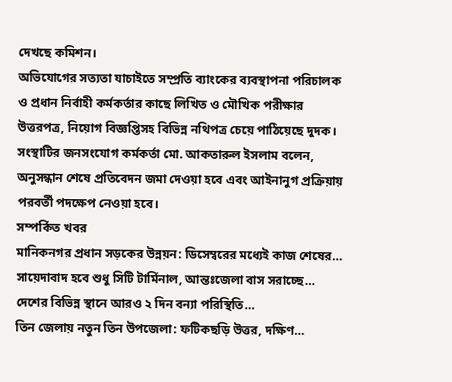দেখছে কমিশন।
অভিযোগের সত্যতা যাচাইতে সম্প্রতি ব্যাংকের ব্যবস্থাপনা পরিচালক ও প্রধান নির্বাহী কর্মকর্তার কাছে লিখিত ও মৌখিক পরীক্ষার উত্তরপত্র, নিয়োগ বিজ্ঞপ্তিসহ বিভিন্ন নথিপত্র চেয়ে পাঠিয়েছে দুদক। সংস্থাটির জনসংযোগ কর্মকর্তা মো. আকতারুল ইসলাম বলেন, অনুসন্ধান শেষে প্রতিবেদন জমা দেওয়া হবে এবং আইনানুগ প্রক্রিয়ায় পরবর্তী পদক্ষেপ নেওয়া হবে।
সম্পর্কিত খবর
মানিকনগর প্রধান সড়কের উন্নয়ন: ডিসেম্বরের মধ্যেই কাজ শেষের…
সায়েদাবাদ হবে শুধু সিটি টার্মিনাল, আন্তঃজেলা বাস সরাচ্ছে…
দেশের বিভিন্ন স্থানে আরও ২ দিন বন্যা পরিস্থিতি…
তিন জেলায় নতুন তিন উপজেলা: ফটিকছড়ি উত্তর, দক্ষিণ…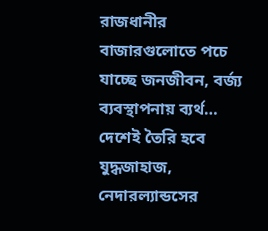রাজধানীর বাজারগুলোতে পচে যাচ্ছে জনজীবন, বর্জ্য ব্যবস্থাপনায় ব্যর্থ…
দেশেই তৈরি হবে যুদ্ধজাহাজ, নেদারল্যান্ডসের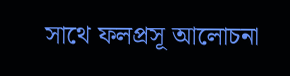সাথে ফলপ্রসূ আলোচনা